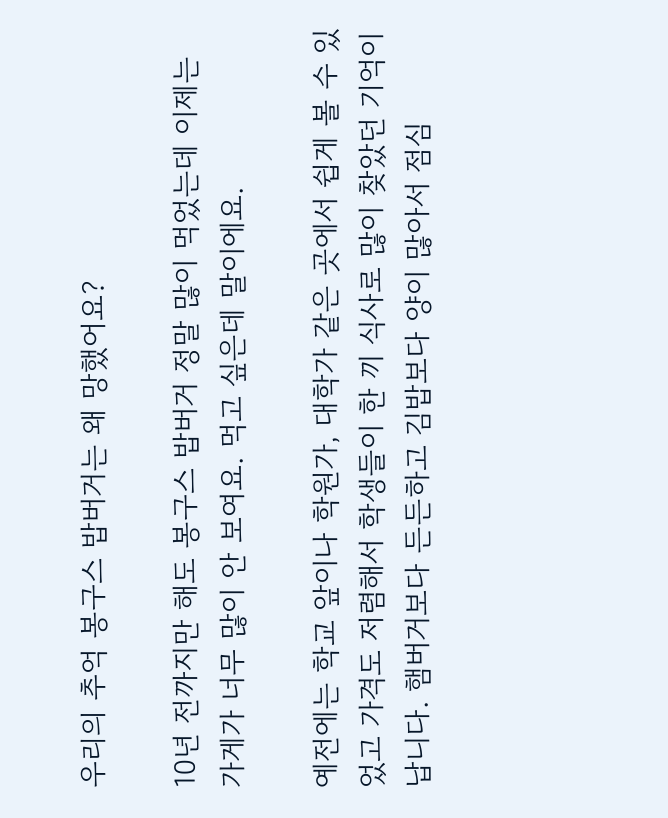우리의 추억 봉구스 밥버거는 왜 망했어요?

10년 전까지만 해도 봉구스 밥버거 정말 많이 먹었는데 이제는 가게가 너무 많이 안 보여요. 먹고 싶은데 말이에요.

예전에는 학교 앞이나 학원가, 대학가 같은 곳에서 쉽게 볼 수 있었고 가격도 저렴해서 학생들이 한 끼 식사로 많이 찾았던 기억이 납니다. 햄버거보다 든든하고 김밥보다 양이 많아서 점심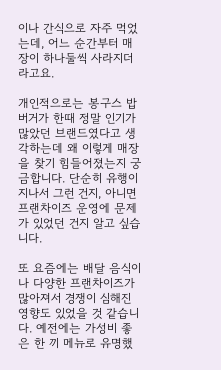이나 간식으로 자주 먹었는데, 어느 순간부터 매장이 하나둘씩 사라지더라고요.

개인적으로는 봉구스 밥버거가 한때 정말 인기가 많았던 브랜드였다고 생각하는데 왜 이렇게 매장을 찾기 힘들어졌는지 궁금합니다. 단순히 유행이 지나서 그런 건지, 아니면 프랜차이즈 운영에 문제가 있었던 건지 알고 싶습니다.

또 요즘에는 배달 음식이나 다양한 프랜차이즈가 많아져서 경쟁이 심해진 영향도 있었을 것 같습니다. 예전에는 가성비 좋은 한 끼 메뉴로 유명했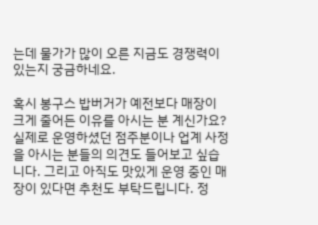는데 물가가 많이 오른 지금도 경쟁력이 있는지 궁금하네요.

혹시 봉구스 밥버거가 예전보다 매장이 크게 줄어든 이유를 아시는 분 계신가요? 실제로 운영하셨던 점주분이나 업계 사정을 아시는 분들의 의견도 들어보고 싶습니다. 그리고 아직도 맛있게 운영 중인 매장이 있다면 추천도 부탁드립니다. 정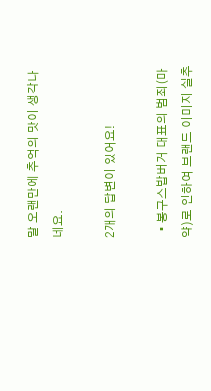말 오랜만에 추억의 맛이 생각나네요.

2개의 답변이 있어요!

  • 봉구스밥버거 대표의 범죄(마약)로 인하여 브랜드 이미지 실추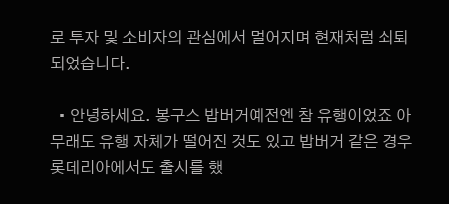로 투자 및 소비자의 관심에서 멀어지며 현재처럼 쇠퇴되었습니다.

  • 안녕하세요. 봉구스 밥버거예전엔 참 유행이었죠 아무래도 유행 자체가 떨어진 것도 있고 밥버거 같은 경우 롯데리아에서도 출시를 했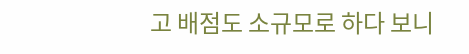고 배점도 소규모로 하다 보니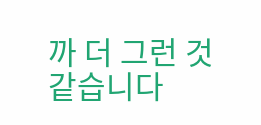까 더 그런 것 같습니다